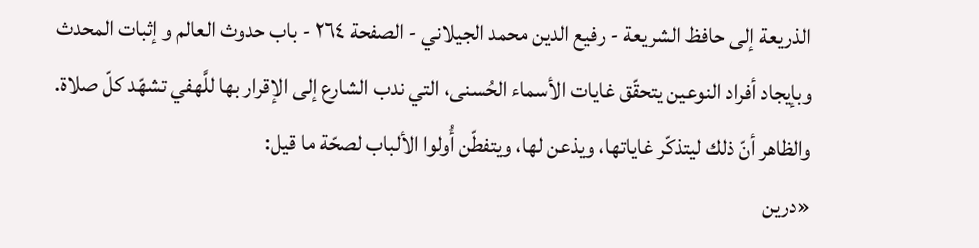الذريعة إلى حافظ الشريعة - رفيع الدين محمد الجيلاني - الصفحة ٢٦٤ - باب حدوث العالم و إثبات المحدث
وبإيجاد أفراد النوعين يتحقّق غايات الأسماء الحُسنى، التي ندب الشارع إلى الإقرار بها للَّهفي تشهّد كلّ صلاة.
والظاهر أنّ ذلك ليتذكّر غاياتها، ويذعن لها، ويتفطّن أُولوا الألباب لصحّة ما قيل:
«درين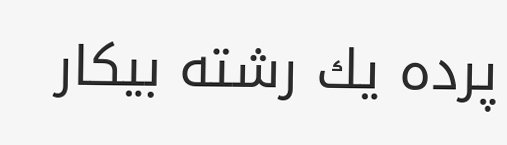پرده يك رشته بيكار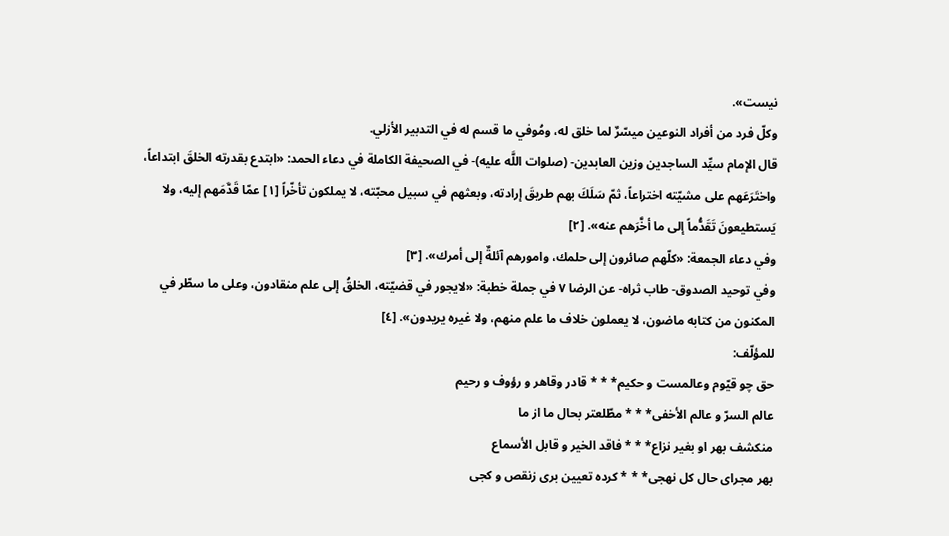نيست».
وكلّ فرد من أفراد النوعين ميسّرٌ لما خلق له، ومُوفي ما قسم له في التدبير الأزلي.
قال الإمام سيِّد الساجدين وزين العابدين- (صلوات اللَّه عليه)- في الصحيفة الكاملة في دعاء الحمد: «ابتدع بقدرته الخلقَ ابتداعاً، واختَرَعَهم على مشيّته اختراعاً، ثمّ سَلَكَ بهم طريقَ إرادته، وبعثهم في سبيل محبّته، لا يملكون تأخّراً [١] عمّا قَدَّمَهم إليه، ولا يَستطيعونَ تَقَدُّماً إلى ما أخَّرَهم عنه». [٢]
وفي دعاء الجمعة: «كلّهم صائرون إلى حلمك، وامورهم آئلةٌ إلى أمرك». [٣]
وفي توحيد الصدوق- طاب ثراه- عن الرضا ٧ في جملة خطبة: «لايجور في قضيّته، الخلقُ إلى علم منقادون، وعلى ما سطّر في المكنون من كتابه ماضون، لا يعملون خلاف ما علم منهم، ولا غيره يريدون». [٤]
للمؤلّف:
حق چو قيّوم وعالمست و حكيم* * * قادر وقاهر و رؤوف و رحيم
عالم السرّ و عالم الأخفى* * * مطّلعتر بحال ما از ما
منكشف بهر او بغير نزاع* * * فاقد الخير و قابل الأسماع
بهر مجراى حال كل نهجى* * * كرده تعيين برى زنقص و كجى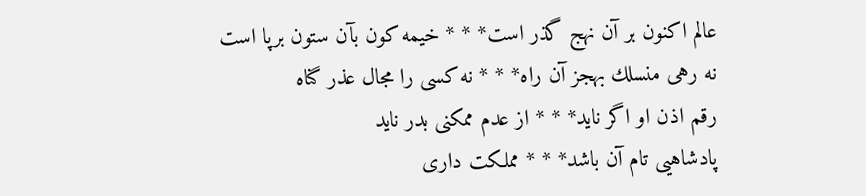عالم اكنون بر آن نهج گذر است* * * خيمه كون بآن ستون برپا است
نه رهى منسلك بهجز آن راه* * * نه كسى را مجال عذر گناه
رقم اذن او اگر نايد* * * از عدم ممكنى بدر نايد
پادشاهيى تام آن باشد* * * مملكت دارى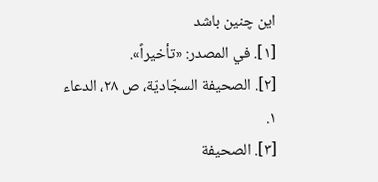اين چنين باشد
[١]. في المصدر: «تأخيراً».
[٢]. الصحيفة السجّاديّة، ص ٢٨، الدعاء ١.
[٣]. الصحيفة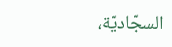السجّاديّة،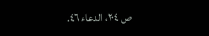ص ٢٠٤، الدعاء ٤٦.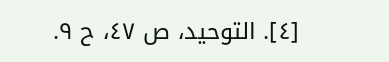[٤]. التوحيد، ص ٤٧، ح ٩.